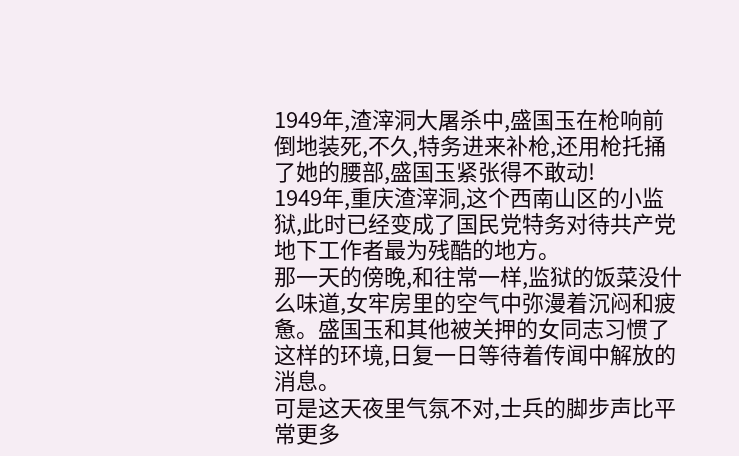1949年,渣滓洞大屠杀中,盛国玉在枪响前倒地装死,不久,特务进来补枪,还用枪托捅了她的腰部,盛国玉紧张得不敢动!
1949年,重庆渣滓洞,这个西南山区的小监狱,此时已经变成了国民党特务对待共产党地下工作者最为残酷的地方。
那一天的傍晚,和往常一样,监狱的饭菜没什么味道,女牢房里的空气中弥漫着沉闷和疲惫。盛国玉和其他被关押的女同志习惯了这样的环境,日复一日等待着传闻中解放的消息。
可是这天夜里气氛不对,士兵的脚步声比平常更多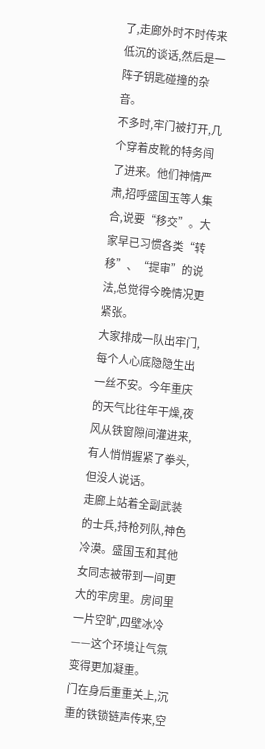了,走廊外时不时传来低沉的谈话,然后是一阵子钥匙碰撞的杂音。
不多时,牢门被打开,几个穿着皮靴的特务闯了进来。他们神情严肃,招呼盛国玉等人集合,说要“移交”。大家早已习惯各类“转移”、“提审”的说法,总觉得今晚情况更紧张。
大家排成一队出牢门,每个人心底隐隐生出一丝不安。今年重庆的天气比往年干燥,夜风从铁窗隙间灌进来,有人悄悄握紧了拳头,但没人说话。
走廊上站着全副武装的士兵,持枪列队,神色冷漠。盛国玉和其他女同志被带到一间更大的牢房里。房间里一片空旷,四壁冰冷——这个环境让气氛变得更加凝重。
门在身后重重关上,沉重的铁锁链声传来,空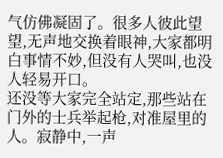气仿佛凝固了。很多人彼此望望,无声地交换着眼神,大家都明白事情不妙,但没有人哭叫,也没人轻易开口。
还没等大家完全站定,那些站在门外的士兵举起枪,对准屋里的人。寂静中,一声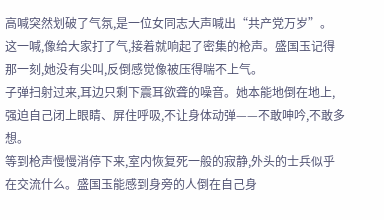高喊突然划破了气氛,是一位女同志大声喊出“共产党万岁”。
这一喊,像给大家打了气,接着就响起了密集的枪声。盛国玉记得那一刻,她没有尖叫,反倒感觉像被压得喘不上气。
子弹扫射过来,耳边只剩下震耳欲聋的噪音。她本能地倒在地上,强迫自己闭上眼睛、屏住呼吸,不让身体动弹——不敢呻吟,不敢多想。
等到枪声慢慢消停下来,室内恢复死一般的寂静,外头的士兵似乎在交流什么。盛国玉能感到身旁的人倒在自己身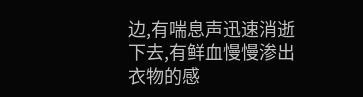边,有喘息声迅速消逝下去,有鲜血慢慢渗出衣物的感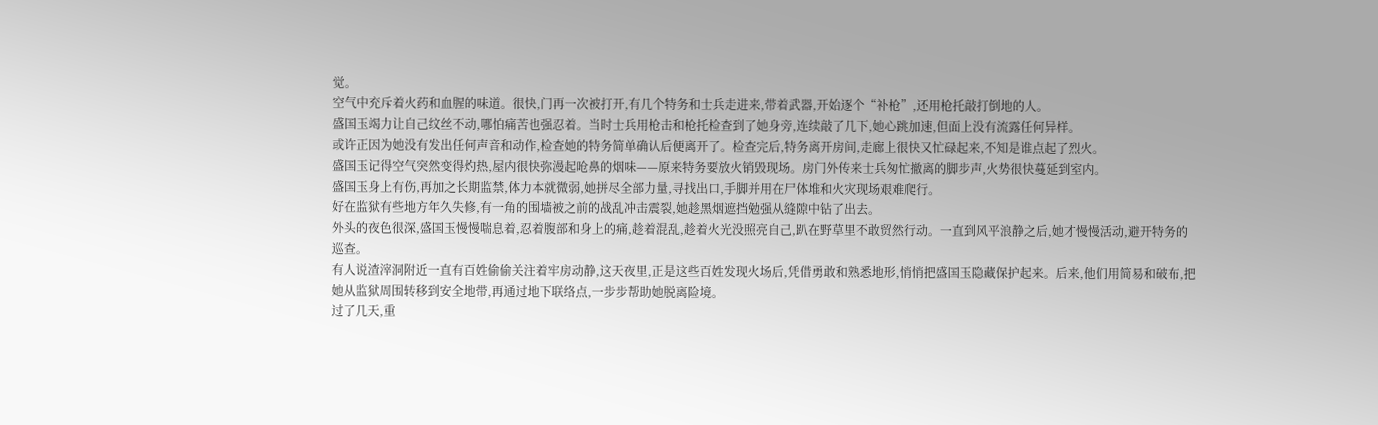觉。
空气中充斥着火药和血腥的味道。很快,门再一次被打开,有几个特务和士兵走进来,带着武器,开始逐个“补枪”,还用枪托敲打倒地的人。
盛国玉竭力让自己纹丝不动,哪怕痛苦也强忍着。当时士兵用枪击和枪托检查到了她身旁,连续敲了几下,她心跳加速,但面上没有流露任何异样。
或许正因为她没有发出任何声音和动作,检查她的特务简单确认后便离开了。检查完后,特务离开房间,走廊上很快又忙碌起来,不知是谁点起了烈火。
盛国玉记得空气突然变得灼热,屋内很快弥漫起呛鼻的烟味——原来特务要放火销毁现场。房门外传来士兵匆忙撤离的脚步声,火势很快蔓延到室内。
盛国玉身上有伤,再加之长期监禁,体力本就微弱,她拼尽全部力量,寻找出口,手脚并用在尸体堆和火灾现场艰难爬行。
好在监狱有些地方年久失修,有一角的围墙被之前的战乱冲击震裂,她趁黑烟遮挡勉强从缝隙中钻了出去。
外头的夜色很深,盛国玉慢慢喘息着,忍着腹部和身上的痛,趁着混乱,趁着火光没照亮自己,趴在野草里不敢贸然行动。一直到风平浪静之后,她才慢慢活动,避开特务的巡查。
有人说渣滓洞附近一直有百姓偷偷关注着牢房动静,这天夜里,正是这些百姓发现火场后,凭借勇敢和熟悉地形,悄悄把盛国玉隐藏保护起来。后来,他们用简易和破布,把她从监狱周围转移到安全地带,再通过地下联络点,一步步帮助她脱离险境。
过了几天,重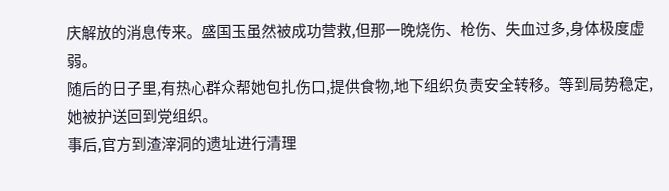庆解放的消息传来。盛国玉虽然被成功营救,但那一晚烧伤、枪伤、失血过多,身体极度虚弱。
随后的日子里,有热心群众帮她包扎伤口,提供食物,地下组织负责安全转移。等到局势稳定,她被护送回到党组织。
事后,官方到渣滓洞的遗址进行清理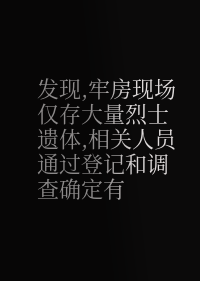发现,牢房现场仅存大量烈士遗体,相关人员通过登记和调查确定有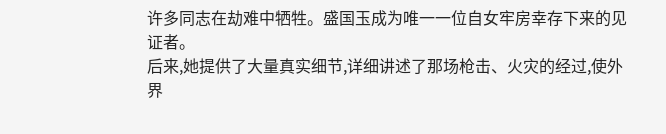许多同志在劫难中牺牲。盛国玉成为唯一一位自女牢房幸存下来的见证者。
后来,她提供了大量真实细节,详细讲述了那场枪击、火灾的经过,使外界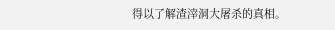得以了解渣滓洞大屠杀的真相。